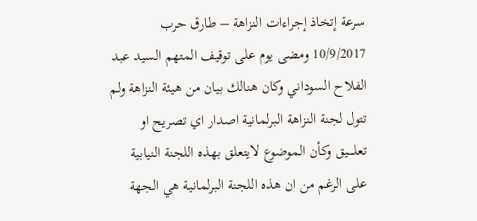سرعة إتخاذ إجراءات النزاهة – طارق حرب
10/9/2017 ومضى يوم على توقيف المتهم السيد عبد الفلاح السوداني وكان هنالك بيان من هيئة النزاهة ولم تتول لجنة النزاهة البرلمانية اصدار اي تصريح او تعلـــــيق وكأن الموضوع لايتعلق بهذه اللجنة النيابية على الرغم من ان هذه اللجنة البرلمانية هي الجهة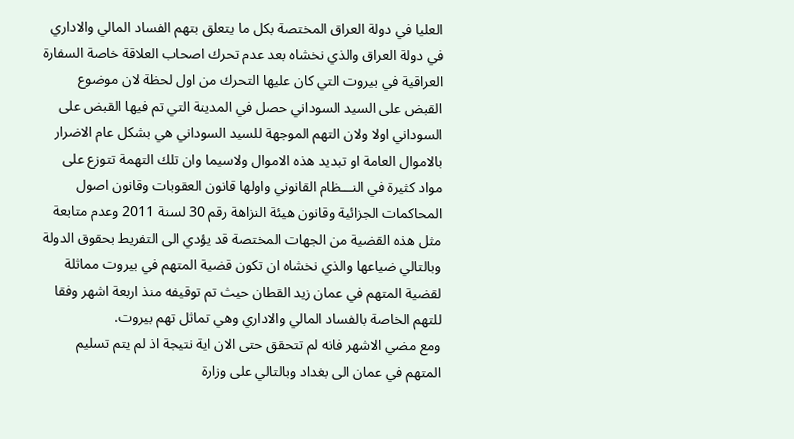العليا في دولة العراق المختصة بكل ما يتعلق بتهم الفساد المالي والاداري في دولة العراق والذي نخشاه بعد عدم تحرك اصحاب العلاقة خاصة السفارة العراقية في بيروت التي كان عليها التحرك من اول لحظة لان موضوع القبض على السيد السوداني حصل في المدينة التي تم فيها القبض على السوداني اولا ولان التهم الموجهة للسيد السوداني هي بشكل عام الاضرار بالاموال العامة او تبديد هذه الاموال ولاسيما وان تلك التهمة تتوزع على مواد كثيرة في النـــظام القانوني واولها قانون العقوبات وقانون اصول المحاكمات الجزائية وقانون هيئة النزاهة رقم 30 لسنة 2011 وعدم متابعة مثل هذه القضية من الجهات المختصة قد يؤدي الى التفريط بحقوق الدولة وبالتالي ضياعها والذي نخشاه ان تكون قضية المتهم في بيروت مماثلة لقضية المتهم في عمان زيد القطان حيث تم توقيفه منذ اربعة اشهر وفقا للتهم الخاصة بالفساد المالي والاداري وهي تماثل تهم بيروت.
ومع مضي الاشهر فانه لم تتحقق حتى الان اية نتيجة اذ لم يتم تسليم المتهم في عمان الى بغداد وبالتالي على وزارة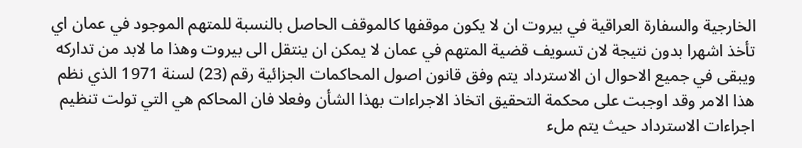الخارجية والسفارة العراقية في بيروت ان لا يكون موقفها كالموقف الحاصل بالنسبة للمتهم الموجود في عمان اي تأخذ اشهرا بدون نتيجة لان تسويف قضية المتهم في عمان لا يمكن ان ينتقل الى بيروت وهذا ما لابد من تداركه ويبقى في جميع الاحوال ان الاسترداد يتم وفق قانون اصول المحاكمات الجزائية رقم (23) لسنة 1971 الذي نظم هذا الامر وقد اوجبت على محكمة التحقيق اتخاذ الاجراءات بهذا الشأن وفعلا فان المحاكم هي التي تولت تنظيم اجراءات الاسترداد حيث يتم ملء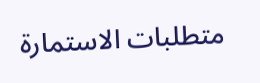متطلبات الاستمارة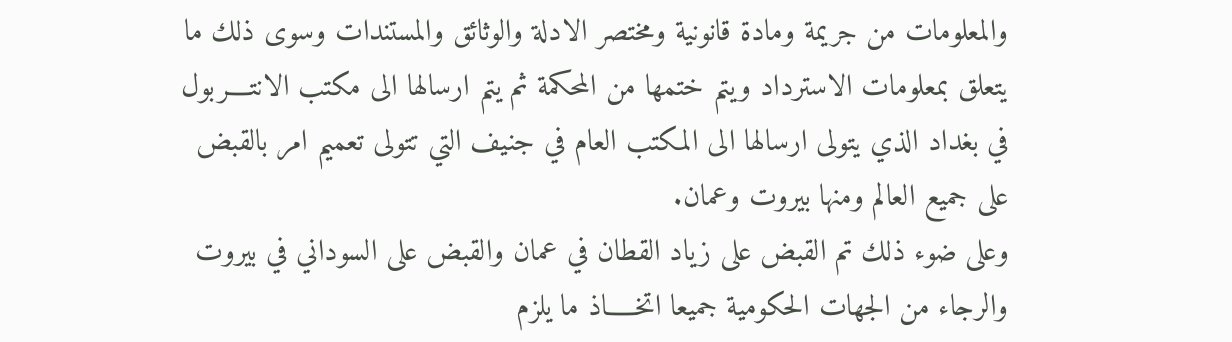والمعلومات من جريمة ومادة قانونية ومختصر الادلة والوثائق والمستندات وسوى ذلك ما يتعلق بمعلومات الاسترداد ويتم ختمها من المحكمة ثم يتم ارسالها الى مكتب الانتــــربول في بغداد الذي يتولى ارسالها الى المكتب العام في جنيف التي تتولى تعميم امر بالقبض على جميع العالم ومنها بيروت وعمان.
وعلى ضوء ذلك تم القبض على زياد القطان في عمان والقبض على السوداني في بيروت والرجاء من الجهات الحكومية جميعا اتخـــــاذ ما يلزم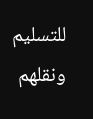للتسليم ونقلهم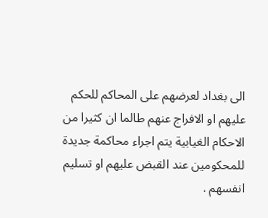الى بغداد لعرضهم على المحاكم للحكم عليهم او الافراج عنهم طالما ان كثيرا من الاحكام الغيابية يتم اجراء محاكمة جديدة للمحكومين عند القبض عليهم او تسليم انفسهم .